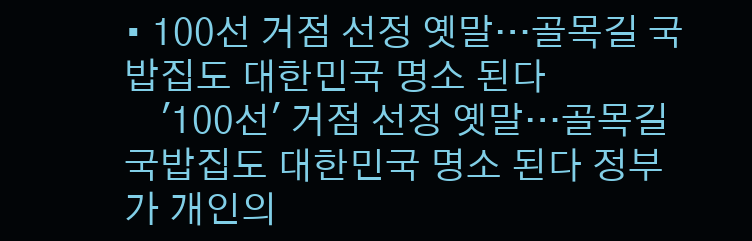• 100선 거점 선정 옛말…골목길 국밥집도 대한민국 명소 된다
    '100선' 거점 선정 옛말…골목길 국밥집도 대한민국 명소 된다 정부가 개인의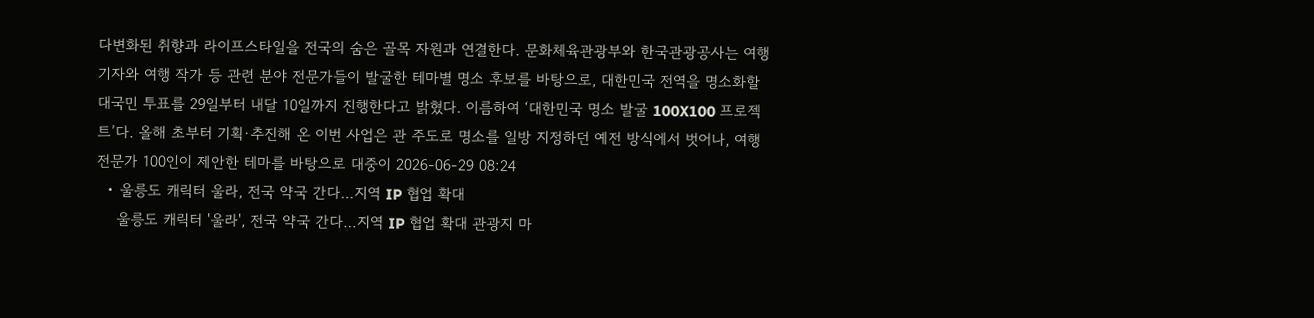다변화된 취향과 라이프스타일을 전국의 숨은 골목 자원과 연결한다. 문화체육관광부와 한국관광공사는 여행 기자와 여행 작가 등 관련 분야 전문가들이 발굴한 테마별 명소 후보를 바탕으로, 대한민국 전역을 명소화할 대국민 투표를 29일부터 내달 10일까지 진행한다고 밝혔다. 이름하여 ‘대한민국 명소 발굴 100X100 프로젝트’다. 올해 초부터 기획·추진해 온 이번 사업은 관 주도로 명소를 일방 지정하던 예전 방식에서 벗어나, 여행 전문가 100인이 제안한 테마를 바탕으로 대중이 2026-06-29 08:24
  • 울릉도 캐릭터 울라, 전국 약국 간다…지역 IP 협업 확대
    울릉도 캐릭터 '울라', 전국 약국 간다…지역 IP 협업 확대 관광지 마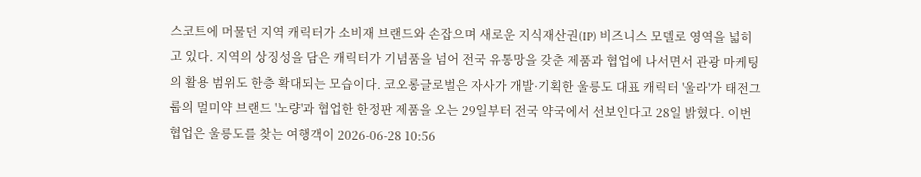스코트에 머물던 지역 캐릭터가 소비재 브랜드와 손잡으며 새로운 지식재산권(IP) 비즈니스 모델로 영역을 넓히고 있다. 지역의 상징성을 담은 캐릭터가 기념품을 넘어 전국 유통망을 갖춘 제품과 협업에 나서면서 관광 마케팅의 활용 범위도 한층 확대되는 모습이다. 코오롱글로벌은 자사가 개발·기획한 울릉도 대표 캐릭터 '울라'가 태전그룹의 멀미약 브랜드 '노량'과 협업한 한정판 제품을 오는 29일부터 전국 약국에서 선보인다고 28일 밝혔다. 이번 협업은 울릉도를 찾는 여행객이 2026-06-28 10:56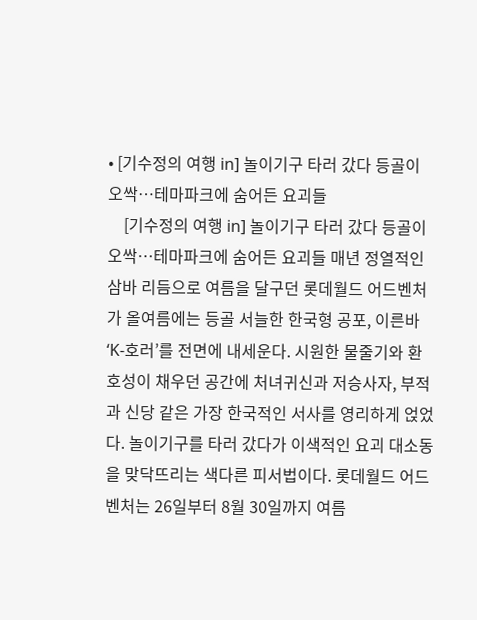• [기수정의 여행 in] 놀이기구 타러 갔다 등골이 오싹…테마파크에 숨어든 요괴들
    [기수정의 여행 in] 놀이기구 타러 갔다 등골이 오싹…테마파크에 숨어든 요괴들 매년 정열적인 삼바 리듬으로 여름을 달구던 롯데월드 어드벤처가 올여름에는 등골 서늘한 한국형 공포, 이른바 ‘K-호러’를 전면에 내세운다. 시원한 물줄기와 환호성이 채우던 공간에 처녀귀신과 저승사자, 부적과 신당 같은 가장 한국적인 서사를 영리하게 얹었다. 놀이기구를 타러 갔다가 이색적인 요괴 대소동을 맞닥뜨리는 색다른 피서법이다. 롯데월드 어드벤처는 26일부터 8월 30일까지 여름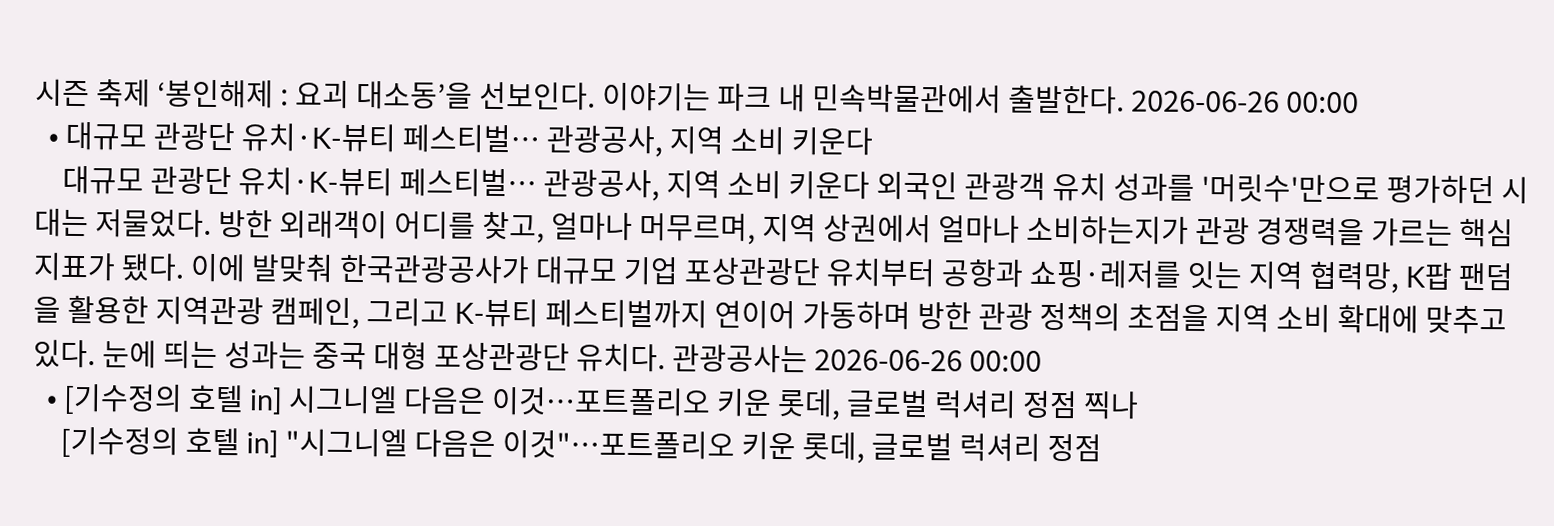시즌 축제 ‘봉인해제 : 요괴 대소동’을 선보인다. 이야기는 파크 내 민속박물관에서 출발한다. 2026-06-26 00:00
  • 대규모 관광단 유치·K-뷰티 페스티벌… 관광공사, 지역 소비 키운다
    대규모 관광단 유치·K-뷰티 페스티벌… 관광공사, 지역 소비 키운다 외국인 관광객 유치 성과를 '머릿수'만으로 평가하던 시대는 저물었다. 방한 외래객이 어디를 찾고, 얼마나 머무르며, 지역 상권에서 얼마나 소비하는지가 관광 경쟁력을 가르는 핵심 지표가 됐다. 이에 발맞춰 한국관광공사가 대규모 기업 포상관광단 유치부터 공항과 쇼핑·레저를 잇는 지역 협력망, K팝 팬덤을 활용한 지역관광 캠페인, 그리고 K-뷰티 페스티벌까지 연이어 가동하며 방한 관광 정책의 초점을 지역 소비 확대에 맞추고 있다. 눈에 띄는 성과는 중국 대형 포상관광단 유치다. 관광공사는 2026-06-26 00:00
  • [기수정의 호텔 in] 시그니엘 다음은 이것…포트폴리오 키운 롯데, 글로벌 럭셔리 정점 찍나
    [기수정의 호텔 in] "시그니엘 다음은 이것"…포트폴리오 키운 롯데, 글로벌 럭셔리 정점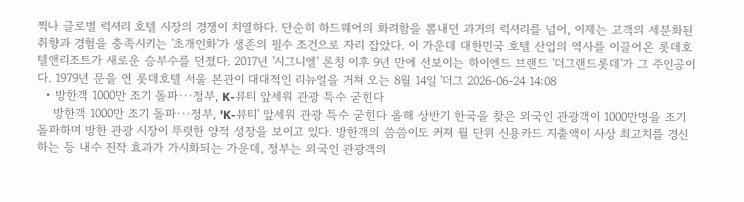찍나 글로벌 럭셔리 호텔 시장의 경쟁이 치열하다. 단순히 하드웨어의 화려함을 뽐내던 과거의 럭셔리를 넘어, 이제는 고객의 세분화된 취향과 경험을 충족시키는 '초개인화'가 생존의 필수 조건으로 자리 잡았다. 이 가운데 대한민국 호텔 산업의 역사를 이끌어온 롯데호텔앤리조트가 새로운 승부수를 던졌다. 2017년 '시그니엘' 론칭 이후 9년 만에 선보이는 하이엔드 브랜드 '더그랜드롯데'가 그 주인공이다. 1979년 문을 연 롯데호텔 서울 본관이 대대적인 리뉴얼을 거쳐 오는 8월 14일 '더그 2026-06-24 14:08
  • 방한객 1000만 조기 돌파···정부, K-뷰티 앞세워 관광 특수 굳힌다
    방한객 1000만 조기 돌파···정부, 'K-뷰티' 앞세워 관광 특수 굳힌다 올해 상반기 한국을 찾은 외국인 관광객이 1000만명을 조기 돌파하며 방한 관광 시장이 뚜렷한 양적 성장을 보이고 있다. 방한객의 씀씀이도 커져 월 단위 신용카드 지출액이 사상 최고치를 경신하는 등 내수 진작 효과가 가시화되는 가운데, 정부는 외국인 관광객의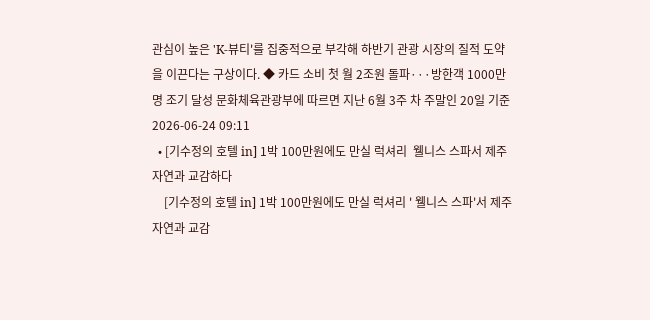관심이 높은 'K-뷰티'를 집중적으로 부각해 하반기 관광 시장의 질적 도약을 이끈다는 구상이다. ◆ 카드 소비 첫 월 2조원 돌파···방한객 1000만명 조기 달성 문화체육관광부에 따르면 지난 6월 3주 차 주말인 20일 기준 2026-06-24 09:11
  • [기수정의 호텔 in] 1박 100만원에도 만실 럭셔리  웰니스 스파서 제주 자연과 교감하다
    [기수정의 호텔 in] 1박 100만원에도 만실 럭셔리 ' 웰니스 스파'서 제주 자연과 교감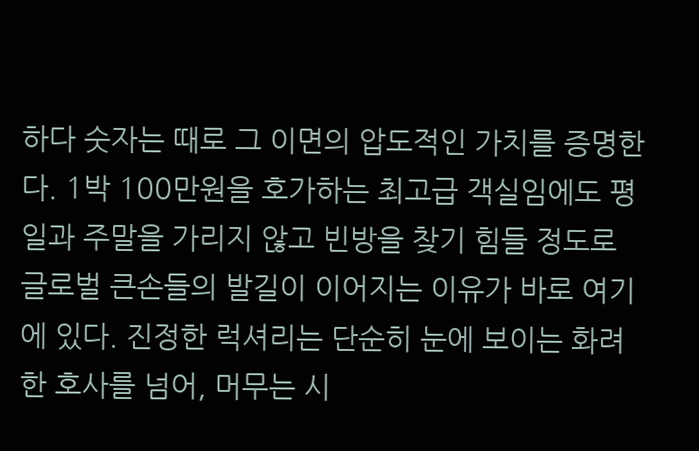하다 숫자는 때로 그 이면의 압도적인 가치를 증명한다. 1박 100만원을 호가하는 최고급 객실임에도 평일과 주말을 가리지 않고 빈방을 찾기 힘들 정도로 글로벌 큰손들의 발길이 이어지는 이유가 바로 여기에 있다. 진정한 럭셔리는 단순히 눈에 보이는 화려한 호사를 넘어, 머무는 시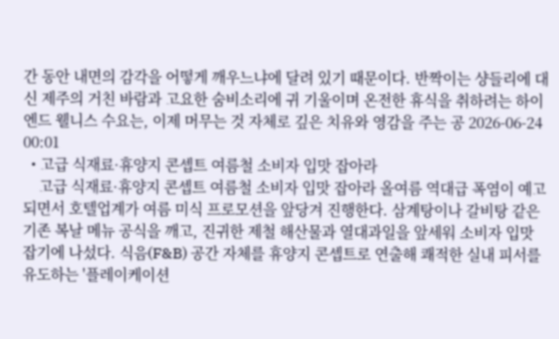간 동안 내면의 감각을 어떻게 깨우느냐에 달려 있기 때문이다. 반짝이는 샹들리에 대신 제주의 거친 바람과 고요한 숨비소리에 귀 기울이며 온전한 휴식을 취하려는 하이엔드 웰니스 수요는, 이제 머무는 것 자체로 깊은 치유와 영감을 주는 공 2026-06-24 00:01
  • 고급 식재료·휴양지 콘셉트 여름철 소비자 입맛 잡아라
    고급 식재료·휴양지 콘셉트 여름철 소비자 입맛 잡아라 올여름 역대급 폭염이 예고되면서 호텔업계가 여름 미식 프로모션을 앞당겨 진행한다. 삼계탕이나 갈비탕 같은 기존 복날 메뉴 공식을 깨고, 진귀한 제철 해산물과 열대과일을 앞세워 소비자 입맛 잡기에 나섰다. 식음(F&B) 공간 자체를 휴양지 콘셉트로 연출해 쾌적한 실내 피서를 유도하는 '플레이케이션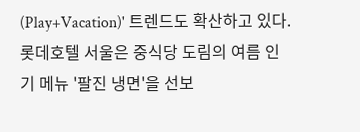(Play+Vacation)' 트렌드도 확산하고 있다. 롯데호텔 서울은 중식당 도림의 여름 인기 메뉴 '팔진 냉면'을 선보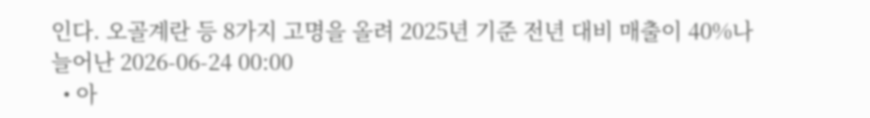인다. 오골계란 등 8가지 고명을 올려 2025년 기준 전년 대비 매출이 40%나 늘어난 2026-06-24 00:00
  • 아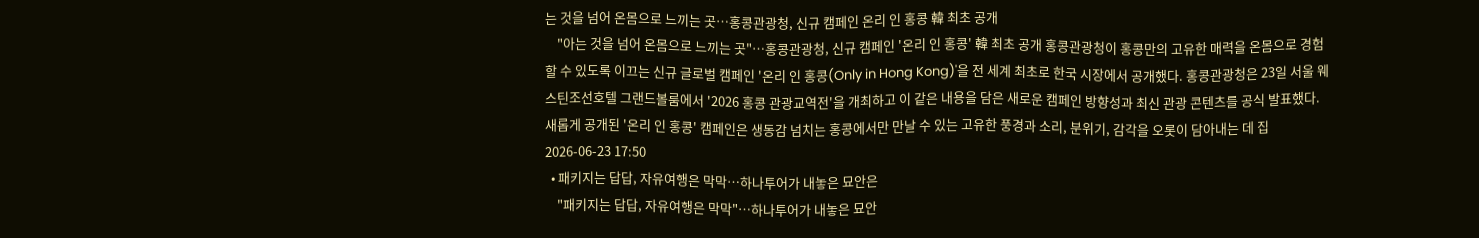는 것을 넘어 온몸으로 느끼는 곳…홍콩관광청, 신규 캠페인 온리 인 홍콩 韓 최초 공개
    "아는 것을 넘어 온몸으로 느끼는 곳"…홍콩관광청, 신규 캠페인 '온리 인 홍콩' 韓 최초 공개 홍콩관광청이 홍콩만의 고유한 매력을 온몸으로 경험할 수 있도록 이끄는 신규 글로벌 캠페인 '온리 인 홍콩(Only in Hong Kong)'을 전 세계 최초로 한국 시장에서 공개했다. 홍콩관광청은 23일 서울 웨스틴조선호텔 그랜드볼룸에서 '2026 홍콩 관광교역전'을 개최하고 이 같은 내용을 담은 새로운 캠페인 방향성과 최신 관광 콘텐츠를 공식 발표했다. 새롭게 공개된 '온리 인 홍콩' 캠페인은 생동감 넘치는 홍콩에서만 만날 수 있는 고유한 풍경과 소리, 분위기, 감각을 오롯이 담아내는 데 집 2026-06-23 17:50
  • 패키지는 답답, 자유여행은 막막…하나투어가 내놓은 묘안은
    "패키지는 답답, 자유여행은 막막"…하나투어가 내놓은 묘안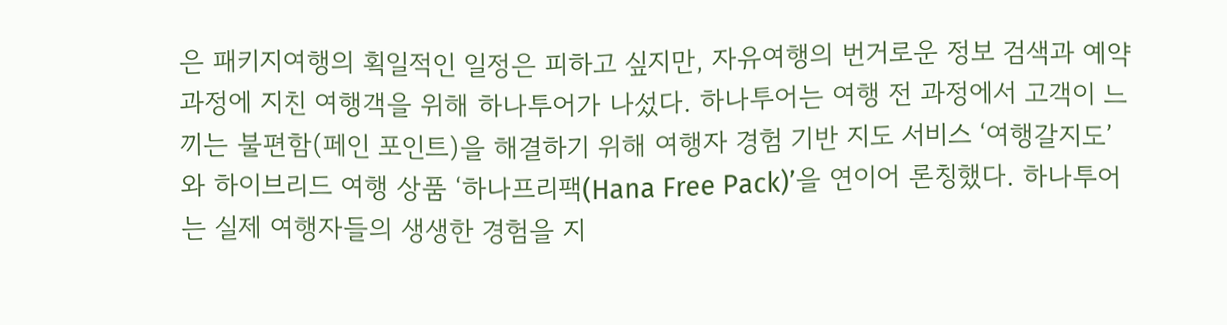은 패키지여행의 획일적인 일정은 피하고 싶지만, 자유여행의 번거로운 정보 검색과 예약 과정에 지친 여행객을 위해 하나투어가 나섰다. 하나투어는 여행 전 과정에서 고객이 느끼는 불편함(페인 포인트)을 해결하기 위해 여행자 경험 기반 지도 서비스 ‘여행갈지도’와 하이브리드 여행 상품 ‘하나프리팩(Hana Free Pack)’을 연이어 론칭했다. 하나투어는 실제 여행자들의 생생한 경험을 지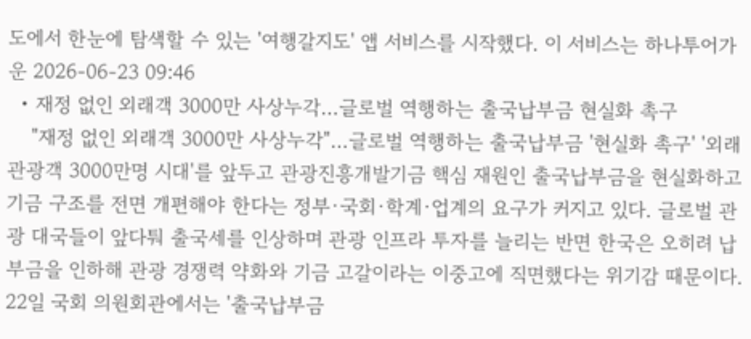도에서 한눈에 탐색할 수 있는 '여행갈지도' 앱 서비스를 시작했다. 이 서비스는 하나투어가 운 2026-06-23 09:46
  • 재정 없인 외래객 3000만 사상누각…글로벌 역행하는 출국납부금 현실화 촉구
    "재정 없인 외래객 3000만 사상누각"…글로벌 역행하는 출국납부금 '현실화 촉구' '외래 관광객 3000만명 시대'를 앞두고 관광진흥개발기금 핵심 재원인 출국납부금을 현실화하고 기금 구조를 전면 개편해야 한다는 정부·국회·학계·업계의 요구가 커지고 있다. 글로벌 관광 대국들이 앞다퉈 출국세를 인상하며 관광 인프라 투자를 늘리는 반면 한국은 오히려 납부금을 인하해 관광 경쟁력 약화와 기금 고갈이라는 이중고에 직면했다는 위기감 때문이다. 22일 국회 의원회관에서는 '출국납부금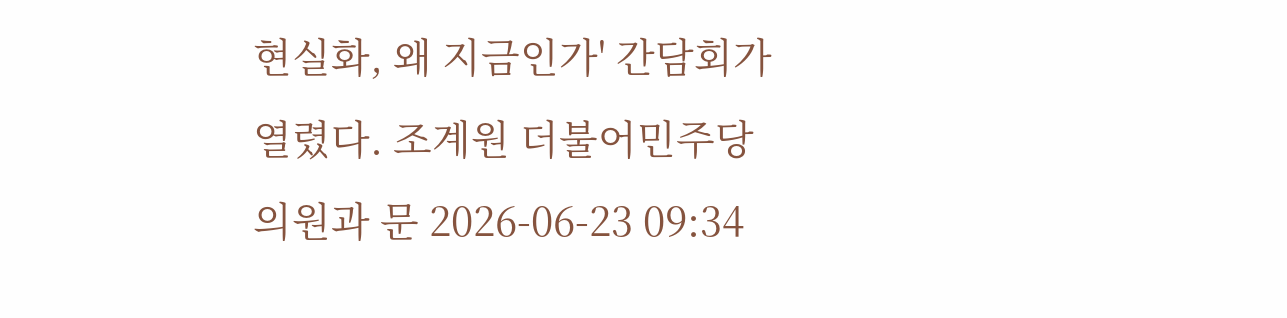현실화, 왜 지금인가' 간담회가 열렸다. 조계원 더불어민주당 의원과 문 2026-06-23 09:34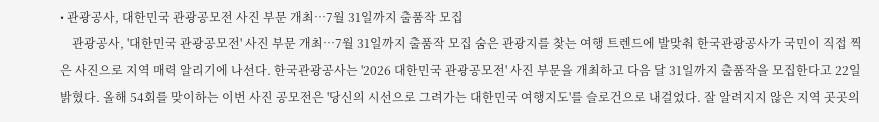• 관광공사, 대한민국 관광공모전 사진 부문 개최…7월 31일까지 출품작 모집
    관광공사, '대한민국 관광공모전' 사진 부문 개최…7월 31일까지 출품작 모집 숨은 관광지를 찾는 여행 트렌드에 발맞춰 한국관광공사가 국민이 직접 찍은 사진으로 지역 매력 알리기에 나선다. 한국관광공사는 '2026 대한민국 관광공모전' 사진 부문을 개최하고 다음 달 31일까지 출품작을 모집한다고 22일 밝혔다. 올해 54회를 맞이하는 이번 사진 공모전은 '당신의 시선으로 그려가는 대한민국 여행지도'를 슬로건으로 내걸었다. 잘 알려지지 않은 지역 곳곳의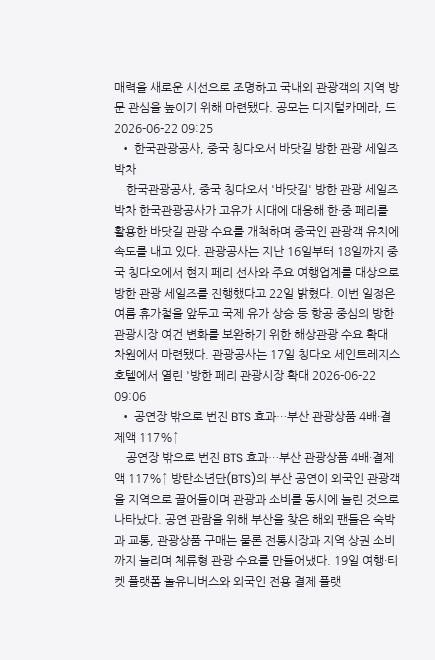매력을 새로운 시선으로 조명하고 국내외 관광객의 지역 방문 관심을 높이기 위해 마련됐다. 공모는 디지털카메라, 드 2026-06-22 09:25
  • 한국관광공사, 중국 칭다오서 바닷길 방한 관광 세일즈 박차
    한국관광공사, 중국 칭다오서 '바닷길' 방한 관광 세일즈 박차 한국관광공사가 고유가 시대에 대응해 한·중 페리를 활용한 바닷길 관광 수요를 개척하며 중국인 관광객 유치에 속도를 내고 있다. 관광공사는 지난 16일부터 18일까지 중국 칭다오에서 현지 페리 선사와 주요 여행업계를 대상으로 방한 관광 세일즈를 진행했다고 22일 밝혔다. 이번 일정은 여름 휴가철을 앞두고 국제 유가 상승 등 항공 중심의 방한 관광시장 여건 변화를 보완하기 위한 해상관광 수요 확대 차원에서 마련됐다. 관광공사는 17일 칭다오 세인트레지스 호텔에서 열린 '방한 페리 관광시장 확대 2026-06-22 09:06
  • 공연장 밖으로 번진 BTS 효과…부산 관광상품 4배·결제액 117%↑
    공연장 밖으로 번진 BTS 효과…부산 관광상품 4배·결제액 117%↑ 방탄소년단(BTS)의 부산 공연이 외국인 관광객을 지역으로 끌어들이며 관광과 소비를 동시에 늘린 것으로 나타났다. 공연 관람을 위해 부산을 찾은 해외 팬들은 숙박과 교통, 관광상품 구매는 물론 전통시장과 지역 상권 소비까지 늘리며 체류형 관광 수요를 만들어냈다. 19일 여행·티켓 플랫폼 놀유니버스와 외국인 전용 결제 플랫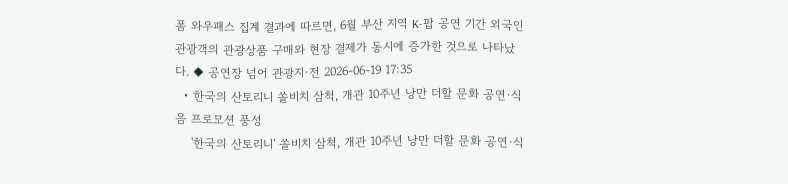폼 와우패스 집계 결과에 따르면, 6월 부산 지역 K-팝 공연 기간 외국인 관광객의 관광상품 구매와 현장 결제가 동시에 증가한 것으로 나타났다. ◆ 공연장 넘어 관광지·전 2026-06-19 17:35
  • 한국의 산토리니 쏠비치 삼척, 개관 10주년 낭만 더할 문화 공연·식음 프로모션 풍성
    '한국의 산토리니' 쏠비치 삼척, 개관 10주년 낭만 더할 문화 공연·식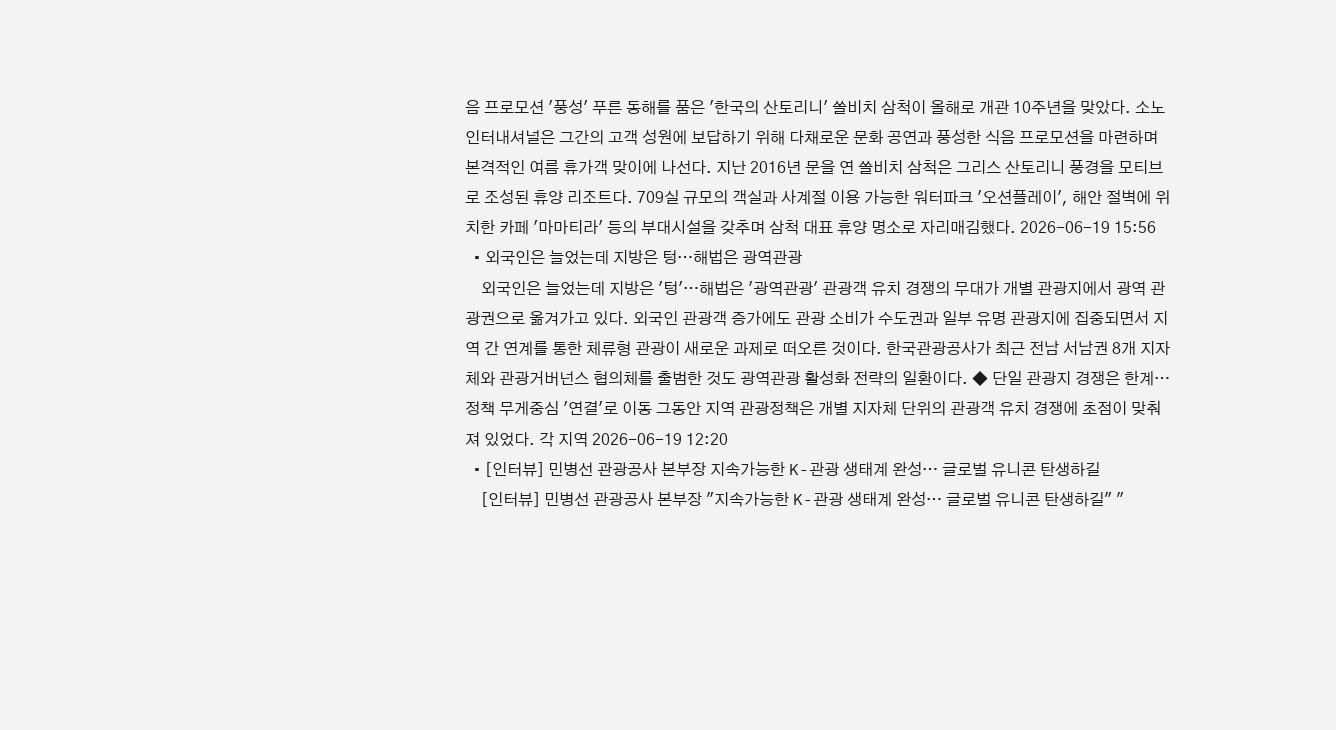음 프로모션 '풍성' 푸른 동해를 품은 '한국의 산토리니' 쏠비치 삼척이 올해로 개관 10주년을 맞았다. 소노인터내셔널은 그간의 고객 성원에 보답하기 위해 다채로운 문화 공연과 풍성한 식음 프로모션을 마련하며 본격적인 여름 휴가객 맞이에 나선다. 지난 2016년 문을 연 쏠비치 삼척은 그리스 산토리니 풍경을 모티브로 조성된 휴양 리조트다. 709실 규모의 객실과 사계절 이용 가능한 워터파크 '오션플레이', 해안 절벽에 위치한 카페 '마마티라' 등의 부대시설을 갖추며 삼척 대표 휴양 명소로 자리매김했다. 2026-06-19 15:56
  • 외국인은 늘었는데 지방은 텅…해법은 광역관광
    외국인은 늘었는데 지방은 '텅'…해법은 '광역관광' 관광객 유치 경쟁의 무대가 개별 관광지에서 광역 관광권으로 옮겨가고 있다. 외국인 관광객 증가에도 관광 소비가 수도권과 일부 유명 관광지에 집중되면서 지역 간 연계를 통한 체류형 관광이 새로운 과제로 떠오른 것이다. 한국관광공사가 최근 전남 서남권 8개 지자체와 관광거버넌스 협의체를 출범한 것도 광역관광 활성화 전략의 일환이다. ◆ 단일 관광지 경쟁은 한계…정책 무게중심 '연결'로 이동 그동안 지역 관광정책은 개별 지자체 단위의 관광객 유치 경쟁에 초점이 맞춰져 있었다. 각 지역 2026-06-19 12:20
  • [인터뷰] 민병선 관광공사 본부장 지속가능한 K-관광 생태계 완성… 글로벌 유니콘 탄생하길
    [인터뷰] 민병선 관광공사 본부장 "지속가능한 K-관광 생태계 완성… 글로벌 유니콘 탄생하길" "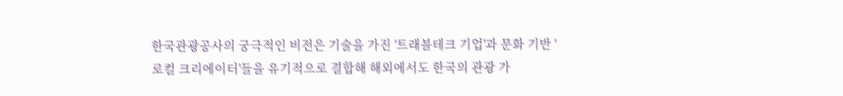한국관광공사의 궁극적인 비전은 기술을 가진 '트래블테크 기업'과 문화 기반 '로컬 크리에이터'들을 유기적으로 결합해 해외에서도 한국의 관광 가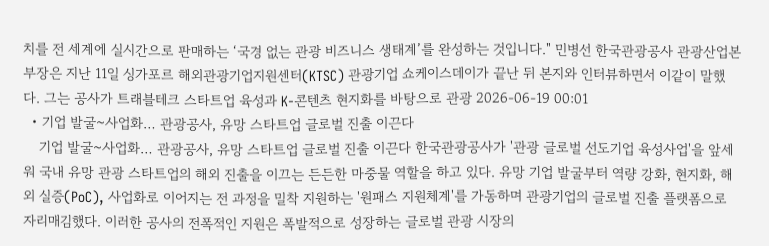치를 전 세계에 실시간으로 판매하는 ‘국경 없는 관광 비즈니스 생태계’를 완성하는 것입니다." 민병선 한국관광공사 관광산업본부장은 지난 11일 싱가포르 해외관광기업지원센터(KTSC) 관광기업 쇼케이스데이가 끝난 뒤 본지와 인터뷰하면서 이같이 말했다. 그는 공사가 트래블테크 스타트업 육성과 K-콘텐츠 현지화를 바탕으로 관광 2026-06-19 00:01
  • 기업 발굴~사업화… 관광공사, 유망 스타트업 글로벌 진출 이끈다
    기업 발굴~사업화… 관광공사, 유망 스타트업 글로벌 진출 이끈다 한국관광공사가 '관광 글로벌 선도기업 육성사업'을 앞세워 국내 유망 관광 스타트업의 해외 진출을 이끄는 든든한 마중물 역할을 하고 있다. 유망 기업 발굴부터 역량 강화, 현지화, 해외 실증(PoC), 사업화로 이어지는 전 과정을 밀착 지원하는 '원패스 지원체계'를 가동하며 관광기업의 글로벌 진출 플랫폼으로 자리매김했다. 이러한 공사의 전폭적인 지원은 폭발적으로 성장하는 글로벌 관광 시장의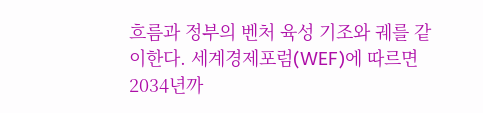흐름과 정부의 벤처 육성 기조와 궤를 같이한다. 세계경제포럼(WEF)에 따르면 2034년까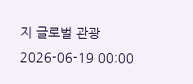지 글로벌 관광 2026-06-19 00:00